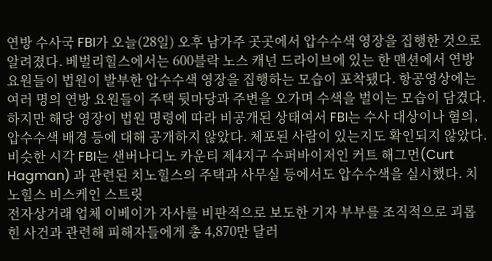연방 수사국 FBI가 오늘(28일) 오후 남가주 곳곳에서 압수수색 영장을 집행한 것으로 알려졌다. 베벌리힐스에서는 600블락 노스 캐넌 드라이브에 있는 한 맨션에서 연방 요원들이 법원이 발부한 압수수색 영장을 집행하는 모습이 포착됐다. 항공영상에는 여러 명의 연방 요원들이 주택 뒷마당과 주변을 오가며 수색을 벌이는 모습이 담겼다. 하지만 해당 영장이 법원 명령에 따라 비공개된 상태여서 FBI는 수사 대상이나 혐의, 압수수색 배경 등에 대해 공개하지 않았다. 체포된 사람이 있는지도 확인되지 않았다. 비슷한 시각 FBI는 샌버나디노 카운티 제4지구 수퍼바이저인 커트 해그먼(Curt Hagman) 과 관련된 치노힐스의 주택과 사무실 등에서도 압수수색을 실시했다. 치노힐스 비스케인 스트릿
전자상거래 업체 이베이가 자사를 비판적으로 보도한 기자 부부를 조직적으로 괴롭힌 사건과 관련해 피해자들에게 총 4,870만 달러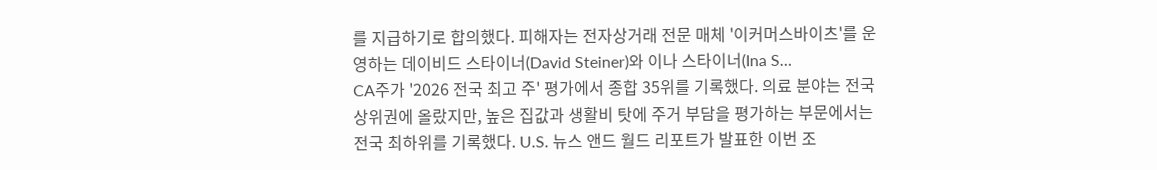를 지급하기로 합의했다. 피해자는 전자상거래 전문 매체 '이커머스바이츠'를 운영하는 데이비드 스타이너(David Steiner)와 이나 스타이너(Ina S…
CA주가 '2026 전국 최고 주' 평가에서 종합 35위를 기록했다. 의료 분야는 전국 상위권에 올랐지만, 높은 집값과 생활비 탓에 주거 부담을 평가하는 부문에서는 전국 최하위를 기록했다. U.S. 뉴스 앤드 월드 리포트가 발표한 이번 조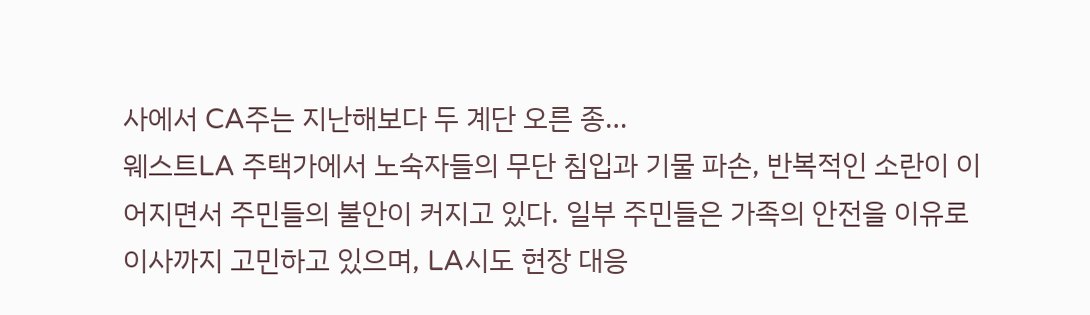사에서 CA주는 지난해보다 두 계단 오른 종…
웨스트LA 주택가에서 노숙자들의 무단 침입과 기물 파손, 반복적인 소란이 이어지면서 주민들의 불안이 커지고 있다. 일부 주민들은 가족의 안전을 이유로 이사까지 고민하고 있으며, LA시도 현장 대응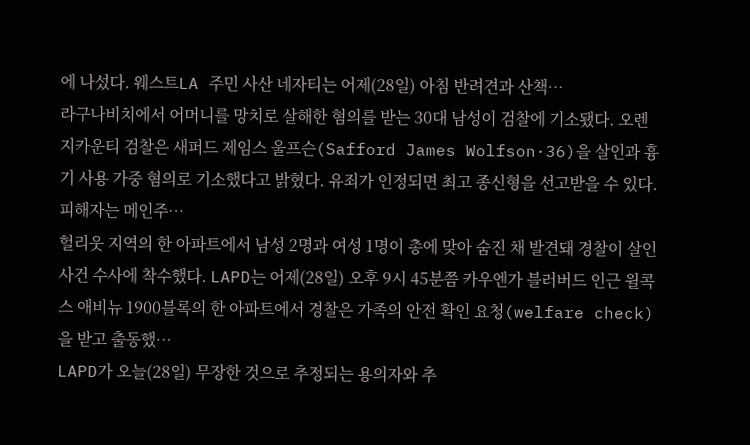에 나섰다. 웨스트LA 주민 사산 네자티는 어제(28일) 아침 반려견과 산책…
라구나비치에서 어머니를 망치로 살해한 혐의를 받는 30대 남성이 검찰에 기소됐다. 오렌지카운티 검찰은 새퍼드 제임스 울프슨(Safford James Wolfson·36)을 살인과 흉기 사용 가중 혐의로 기소했다고 밝혔다. 유죄가 인정되면 최고 종신형을 선고받을 수 있다. 피해자는 메인주…
헐리웃 지역의 한 아파트에서 남성 2명과 여성 1명이 총에 맞아 숨진 채 발견돼 경찰이 살인사건 수사에 착수했다. LAPD는 어제(28일) 오후 9시 45분쯤 카우엔가 블러버드 인근 윌콕스 애비뉴 1900블록의 한 아파트에서 경찰은 가족의 안전 확인 요청(welfare check) 을 받고 출동했…
LAPD가 오늘(28일) 무장한 것으로 추정되는 용의자와 추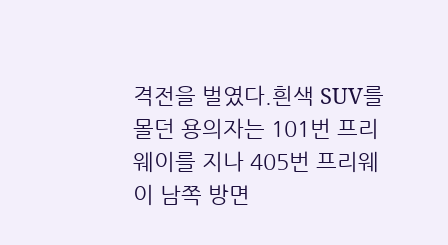격전을 벌였다.흰색 SUV를 몰던 용의자는 101번 프리웨이를 지나 405번 프리웨이 남쪽 방면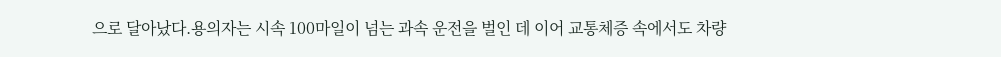으로 달아났다.용의자는 시속 100마일이 넘는 과속 운전을 벌인 데 이어 교통체증 속에서도 차량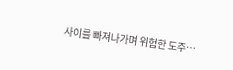사이를 빠져나가며 위험한 도주…